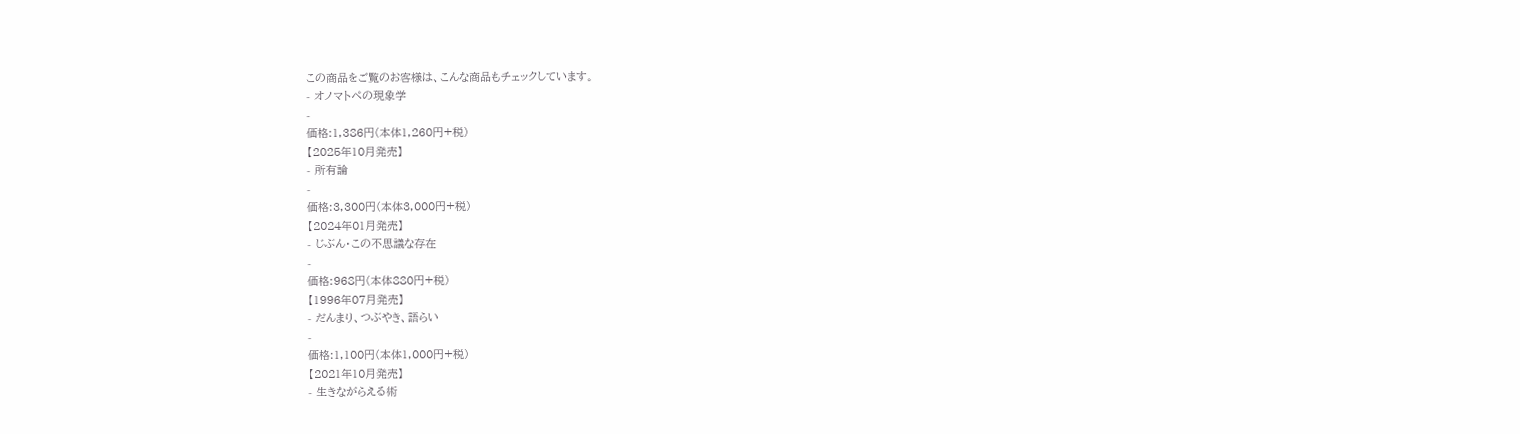この商品をご覧のお客様は、こんな商品もチェックしています。
- オノマトペの現象学
-
価格:1,386円(本体1,260円+税)
【2025年10月発売】
- 所有論
-
価格:3,300円(本体3,000円+税)
【2024年01月発売】
- じぶん・この不思議な存在
-
価格:968円(本体880円+税)
【1996年07月発売】
- だんまり、つぶやき、語らい
-
価格:1,100円(本体1,000円+税)
【2021年10月発売】
- 生きながらえる術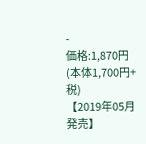-
価格:1,870円(本体1,700円+税)
【2019年05月発売】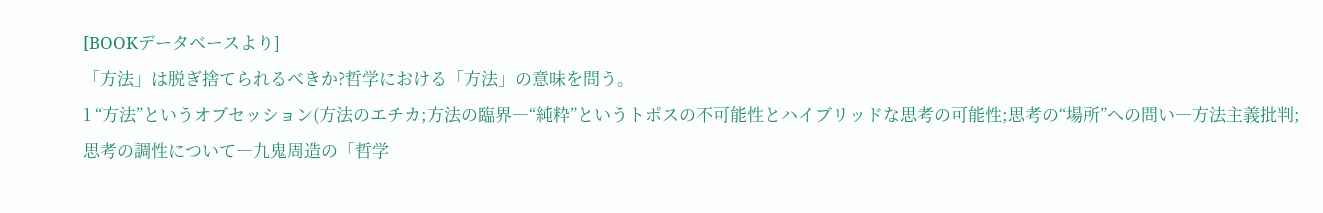[BOOKデータベースより]
「方法」は脱ぎ捨てられるべきか?哲学における「方法」の意味を問う。
1 “方法”というオブセッション(方法のエチカ;方法の臨界―“純粋”というトポスの不可能性とハイブリッドな思考の可能性;思考の“場所”への問い―方法主義批判;思考の調性について―九鬼周造の「哲学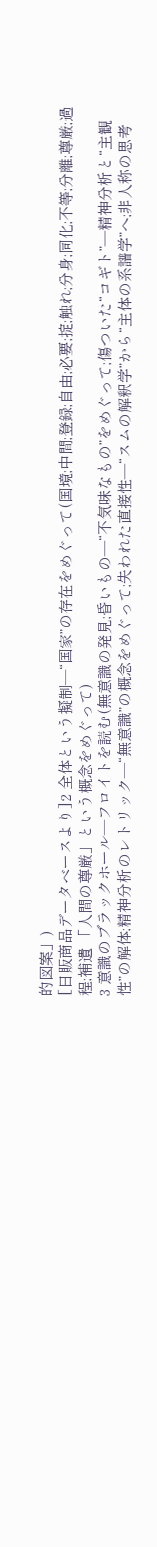的図案」)
[日販商品データベースより]2 全体という擬制―“国家”の存在をめぐって(国境;中間;登録;自由;必要;掟;触れ;分身;同化;不等;分離;尊厳;過程;補遺 「人間の尊厳」という概念をめぐって)
3 意識のブラックホール―フロイトを読む(無意識の発見;昏いもの―“不気味なもの”をめぐって;傷ついた“コギト”―精神分析と“主観性”の解体;精神分析のレトリック―“無意識”の概念をめぐって;失われた直接性―“スムの解釈学”から“主体の系譜学”へ;非人称の思考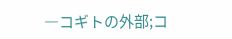―コギトの外部;コ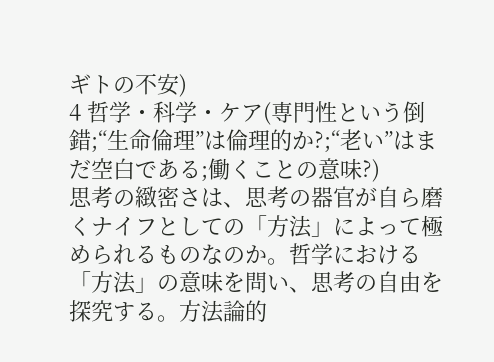ギトの不安)
4 哲学・科学・ケア(専門性という倒錯;“生命倫理”は倫理的か?;“老い”はまだ空白である;働くことの意味?)
思考の緻密さは、思考の器官が自ら磨くナイフとしての「方法」によって極められるものなのか。哲学における「方法」の意味を問い、思考の自由を探究する。方法論的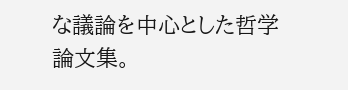な議論を中心とした哲学論文集。